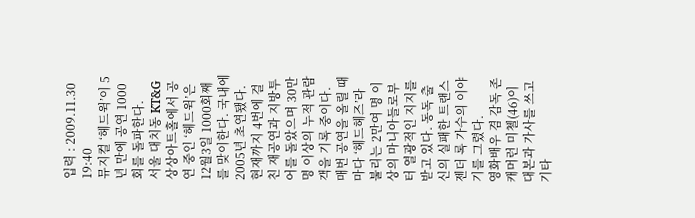입력 : 2009.11.30 19:40
뮤지컬 ‘헤드윅’이 5년 만에 공연 1000회를 돌파한다.
서울 대치동 KT&G 상상아트홀에서 공연 중인 ‘헤드윅’은 12월3일 1000회째를 맞이한다. 국내에 2005년 초연됐다. 현재까지 4번에 걸친 재공연과 지방투어를 돌았으며 30만 명 이상의 누적 관람객을 기록 중이다.
매번 공연을 올릴 때마다 ‘헤드헤즈’라 불리는 2만여 명 이상의 마니아들로부터 열광적인 지지를 받고 있다. 동독 출신의 실패한 트랜스젠더 록 가수의 이야기를 그렸다.
영화배우 겸 감독 존 캐머런 미첼(46)이 대본과 가사를 쓰고 기타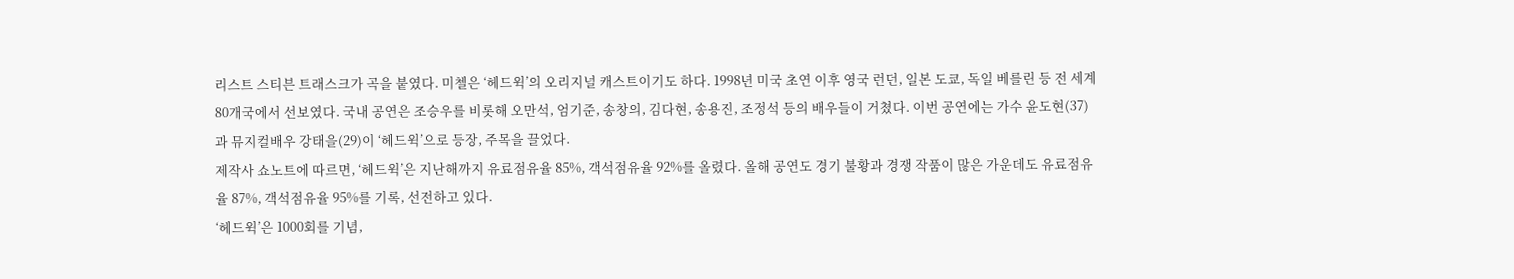리스트 스티븐 트래스크가 곡을 붙였다. 미첼은 ‘헤드윅’의 오리지널 캐스트이기도 하다. 1998년 미국 초연 이후 영국 런던, 일본 도쿄, 독일 베를린 등 전 세계 80개국에서 선보였다. 국내 공연은 조승우를 비롯해 오만석, 엄기준, 송창의, 김다현, 송용진, 조정석 등의 배우들이 거쳤다. 이번 공연에는 가수 윤도현(37)과 뮤지컬배우 강태을(29)이 ‘헤드윅’으로 등장, 주목을 끌었다.
제작사 쇼노트에 따르면, ‘헤드윅’은 지난해까지 유료점유율 85%, 객석점유율 92%를 올렸다. 올해 공연도 경기 불황과 경쟁 작품이 많은 가운데도 유료점유율 87%, 객석점유율 95%를 기록, 선전하고 있다.
‘헤드윅’은 1000회를 기념,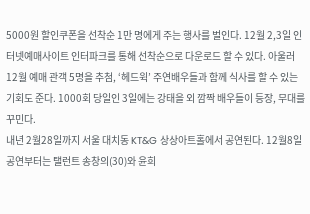5000원 할인쿠폰을 선착순 1만 명에게 주는 행사를 벌인다. 12월 2,3일 인터넷예매사이트 인터파크를 통해 선착순으로 다운로드 할 수 있다. 아울러 12월 예매 관객 5명을 추첨, ‘헤드윅’ 주연배우들과 함께 식사를 할 수 있는 기회도 준다. 1000회 당일인 3일에는 강태을 외 깜짝 배우들이 등장, 무대를 꾸민다.
내년 2월28일까지 서울 대치동 KT&G 상상아트홀에서 공연된다. 12월8일 공연부터는 탤런트 송창의(30)와 윤희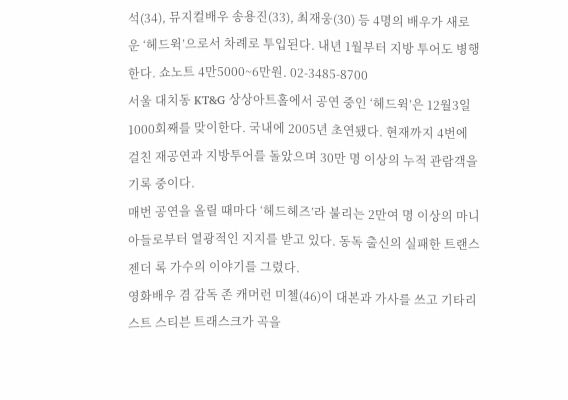석(34), 뮤지컬배우 송용진(33), 최재웅(30) 등 4명의 배우가 새로운 ‘헤드윅’으로서 차례로 투입된다. 내년 1월부터 지방 투어도 병행한다. 쇼노트 4만5000~6만원. 02-3485-8700
서울 대치동 KT&G 상상아트홀에서 공연 중인 ‘헤드윅’은 12월3일 1000회째를 맞이한다. 국내에 2005년 초연됐다. 현재까지 4번에 걸친 재공연과 지방투어를 돌았으며 30만 명 이상의 누적 관람객을 기록 중이다.
매번 공연을 올릴 때마다 ‘헤드헤즈’라 불리는 2만여 명 이상의 마니아들로부터 열광적인 지지를 받고 있다. 동독 출신의 실패한 트랜스젠더 록 가수의 이야기를 그렸다.
영화배우 겸 감독 존 캐머런 미첼(46)이 대본과 가사를 쓰고 기타리스트 스티븐 트래스크가 곡을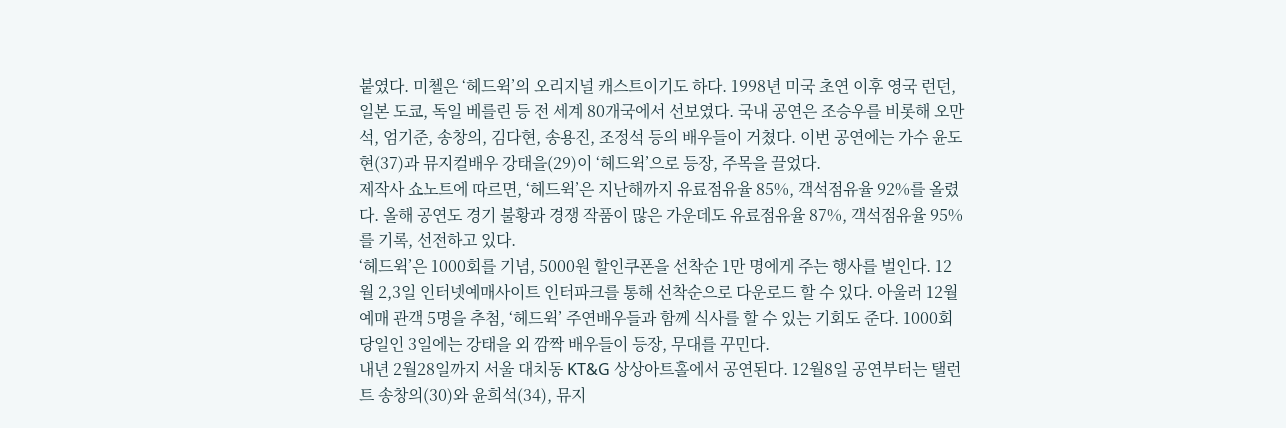붙였다. 미첼은 ‘헤드윅’의 오리지널 캐스트이기도 하다. 1998년 미국 초연 이후 영국 런던, 일본 도쿄, 독일 베를린 등 전 세계 80개국에서 선보였다. 국내 공연은 조승우를 비롯해 오만석, 엄기준, 송창의, 김다현, 송용진, 조정석 등의 배우들이 거쳤다. 이번 공연에는 가수 윤도현(37)과 뮤지컬배우 강태을(29)이 ‘헤드윅’으로 등장, 주목을 끌었다.
제작사 쇼노트에 따르면, ‘헤드윅’은 지난해까지 유료점유율 85%, 객석점유율 92%를 올렸다. 올해 공연도 경기 불황과 경쟁 작품이 많은 가운데도 유료점유율 87%, 객석점유율 95%를 기록, 선전하고 있다.
‘헤드윅’은 1000회를 기념, 5000원 할인쿠폰을 선착순 1만 명에게 주는 행사를 벌인다. 12월 2,3일 인터넷예매사이트 인터파크를 통해 선착순으로 다운로드 할 수 있다. 아울러 12월 예매 관객 5명을 추첨, ‘헤드윅’ 주연배우들과 함께 식사를 할 수 있는 기회도 준다. 1000회 당일인 3일에는 강태을 외 깜짝 배우들이 등장, 무대를 꾸민다.
내년 2월28일까지 서울 대치동 KT&G 상상아트홀에서 공연된다. 12월8일 공연부터는 탤런트 송창의(30)와 윤희석(34), 뮤지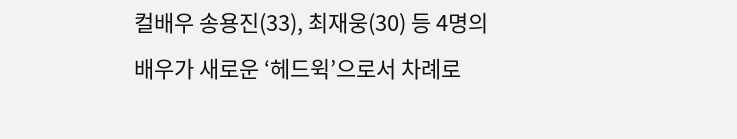컬배우 송용진(33), 최재웅(30) 등 4명의 배우가 새로운 ‘헤드윅’으로서 차례로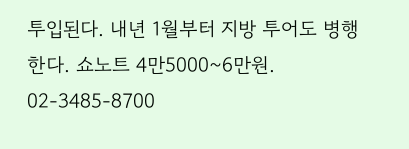투입된다. 내년 1월부터 지방 투어도 병행한다. 쇼노트 4만5000~6만원. 02-3485-8700